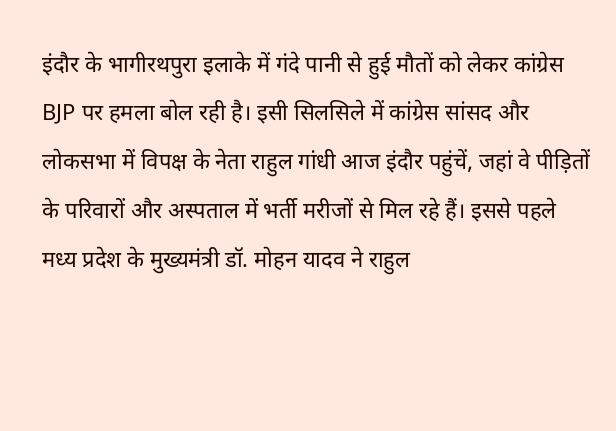इंदौर के भागीरथपुरा इलाके में गंदे पानी से हुई मौतों को लेकर कांग्रेस BJP पर हमला बोल रही है। इसी सिलसिले में कांग्रेस सांसद और लोकसभा में विपक्ष के नेता राहुल गांधी आज इंदौर पहुंचें, जहां वे पीड़ितों के परिवारों और अस्पताल में भर्ती मरीजों से मिल रहे हैं। इससे पहले मध्य प्रदेश के मुख्यमंत्री डॉ. मोहन यादव ने राहुल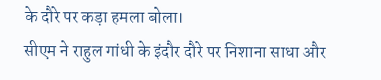के दौरे पर कड़ा हमला बोला।
सीएम ने राहुल गांधी के इंदौर दौरे पर निशाना साधा और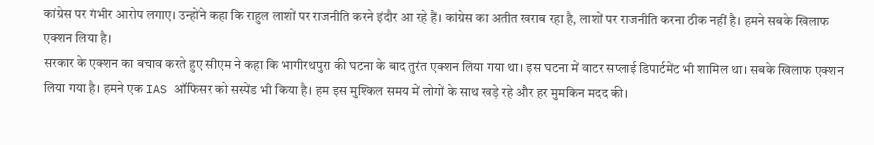कांग्रेस पर गंभीर आरोप लगाए। उन्होंने कहा कि राहुल लाशों पर राजनीति करने इंदौर आ रहे हैं। कांग्रेस का अतीत खराब रहा है, लाशों पर राजनीति करना ठीक नहीं है। हमने सबके खिलाफ एक्शन लिया है।
सरकार के एक्शन का बचाव करते हुए सीएम ने कहा कि भागीरथपुरा की घटना के बाद तुरंत एक्शन लिया गया था। इस घटना में वाटर सप्लाई डिपार्टमेंट भी शामिल था। सबके खिलाफ एक्शन लिया गया है। हमने एक IAS ऑफिसर को सस्पेंड भी किया है। हम इस मुश्किल समय में लोगों के साथ खड़े रहे और हर मुमकिन मदद की।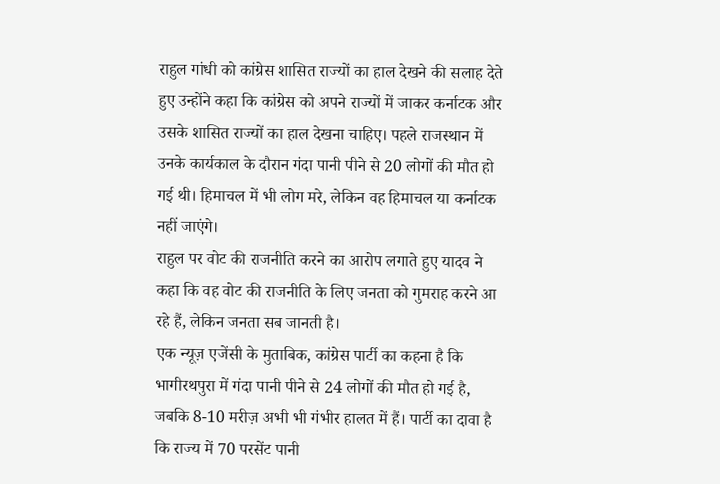राहुल गांधी को कांग्रेस शासित राज्यों का हाल देखने की सलाह देते हुए उन्होंने कहा कि कांग्रेस को अपने राज्यों में जाकर कर्नाटक और उसके शासित राज्यों का हाल देखना चाहिए। पहले राजस्थान में उनके कार्यकाल के दौरान गंदा पानी पीने से 20 लोगों की मौत हो गई थी। हिमाचल में भी लोग मरे, लेकिन वह हिमाचल या कर्नाटक नहीं जाएंगे।
राहुल पर वोट की राजनीति करने का आरोप लगाते हुए यादव ने कहा कि वह वोट की राजनीति के लिए जनता को गुमराह करने आ रहे हैं, लेकिन जनता सब जानती है।
एक न्यूज़ एजेंसी के मुताबिक, कांग्रेस पार्टी का कहना है कि भागीरथपुरा में गंदा पानी पीने से 24 लोगों की मौत हो गई है, जबकि 8-10 मरीज़ अभी भी गंभीर हालत में हैं। पार्टी का दावा है कि राज्य में 70 परसेंट पानी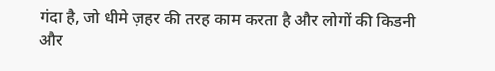गंदा है, जो धीमे ज़हर की तरह काम करता है और लोगों की किडनी और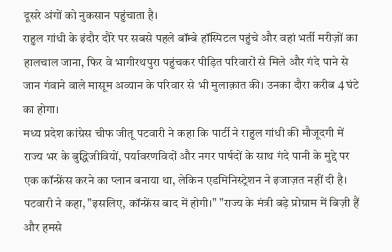दूसरे अंगों को नुकसान पहुंचाता है।
राहुल गांधी के इंदौर दौरे पर सबसे पहले बॉम्बे हॉस्पिटल पहुंचे और वहां भर्ती मरीज़ों का हालचाल जाना, फिर वे भागीरथपुरा पहुंचकर पीड़ित परिवारों से मिले और गंदे पाने से जान गंवाने वाले मासूम अव्यान के परिवार से भी मुलाक़ात की। उनका दौरा करीब 4 घंटे का होगा।
मध्य प्रदेश कांग्रेस चीफ जीतू पटवारी ने कहा कि पार्टी ने राहुल गांधी की मौजूदगी में राज्य भर के बुद्धिजीवियों, पर्यावरणविदों और नगर पार्षदों के साथ गंदे पानी के मुद्दे पर एक कॉन्फ्रेंस करने का प्लान बनाया था, लेकिन एडमिनिस्ट्रेशन ने इजाज़त नहीं दी है।
पटवारी ने कहा, "इसलिए, कॉन्फ्रेंस बाद में होगी।" "राज्य के मंत्री बड़े प्रोग्राम में बिज़ी हैं और हमसे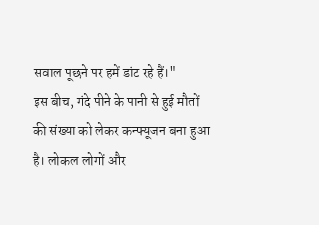सवाल पूछने पर हमें डांट रहे हैं।"
इस बीच, गंदे पीने के पानी से हुई मौतों की संख्या को लेकर कन्फ्यूजन बना हुआ है। लोकल लोगों और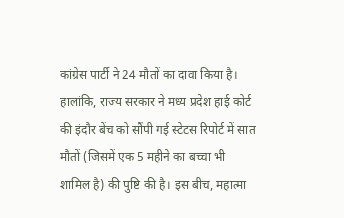कांग्रेस पार्टी ने 24 मौतों का दावा किया है। हालांकि, राज्य सरकार ने मध्य प्रदेश हाई कोर्ट की इंदौर बेंच को सौंपी गई स्टेटस रिपोर्ट में सात मौतों (जिसमें एक 5 महीने का बच्चा भी शामिल है) की पुष्टि की है। इस बीच, महात्मा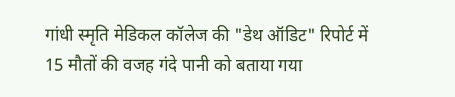गांधी स्मृति मेडिकल कॉलेज की "डेथ ऑडिट" रिपोर्ट में 15 मौतों की वजह गंदे पानी को बताया गया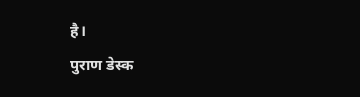है।
पुराण डेस्क